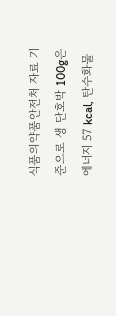식품의약품안전처 자료 기준으로 생 단호박 100g은 에너지 57 kcal, 탄수화물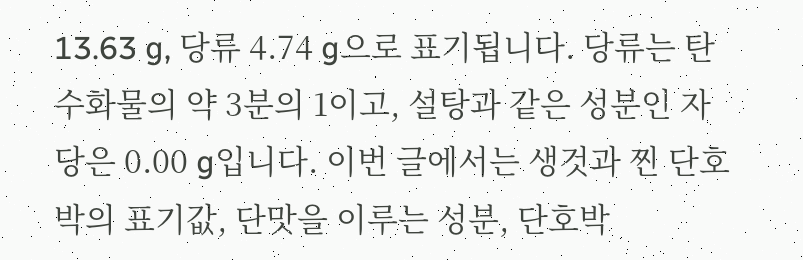13.63 g, 당류 4.74 g으로 표기됩니다. 당류는 탄수화물의 약 3분의 1이고, 설탕과 같은 성분인 자당은 0.00 g입니다. 이번 글에서는 생것과 찐 단호박의 표기값, 단맛을 이루는 성분, 단호박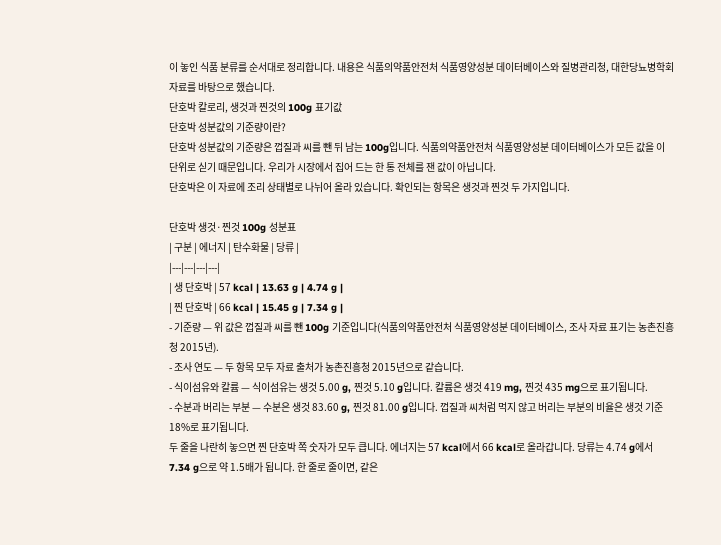이 놓인 식품 분류를 순서대로 정리합니다. 내용은 식품의약품안전처 식품영양성분 데이터베이스와 질병관리청, 대한당뇨병학회 자료를 바탕으로 했습니다.
단호박 칼로리, 생것과 찐것의 100g 표기값
단호박 성분값의 기준량이란?
단호박 성분값의 기준량은 껍질과 씨를 뺀 뒤 남는 100g입니다. 식품의약품안전처 식품영양성분 데이터베이스가 모든 값을 이 단위로 싣기 때문입니다. 우리가 시장에서 집어 드는 한 통 전체를 잰 값이 아닙니다.
단호박은 이 자료에 조리 상태별로 나뉘어 올라 있습니다. 확인되는 항목은 생것과 찐것 두 가지입니다.

단호박 생것·찐것 100g 성분표
| 구분 | 에너지 | 탄수화물 | 당류 |
|---|---|---|---|
| 생 단호박 | 57 kcal | 13.63 g | 4.74 g |
| 찐 단호박 | 66 kcal | 15.45 g | 7.34 g |
- 기준량 — 위 값은 껍질과 씨를 뺀 100g 기준입니다(식품의약품안전처 식품영양성분 데이터베이스, 조사 자료 표기는 농촌진흥청 2015년).
- 조사 연도 — 두 항목 모두 자료 출처가 농촌진흥청 2015년으로 같습니다.
- 식이섬유와 칼륨 — 식이섬유는 생것 5.00 g, 찐것 5.10 g입니다. 칼륨은 생것 419 mg, 찐것 435 mg으로 표기됩니다.
- 수분과 버리는 부분 — 수분은 생것 83.60 g, 찐것 81.00 g입니다. 껍질과 씨처럼 먹지 않고 버리는 부분의 비율은 생것 기준 18%로 표기됩니다.
두 줄을 나란히 놓으면 찐 단호박 쪽 숫자가 모두 큽니다. 에너지는 57 kcal에서 66 kcal로 올라갑니다. 당류는 4.74 g에서 7.34 g으로 약 1.5배가 됩니다. 한 줄로 줄이면, 같은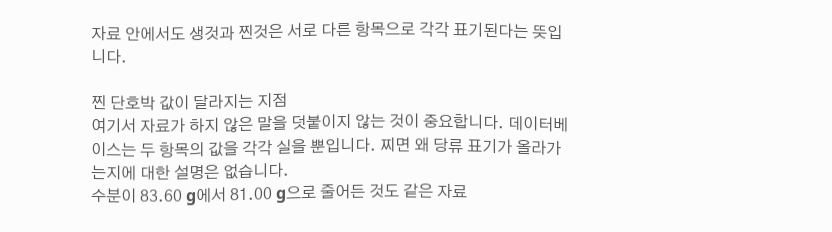자료 안에서도 생것과 찐것은 서로 다른 항목으로 각각 표기된다는 뜻입니다.

찐 단호박 값이 달라지는 지점
여기서 자료가 하지 않은 말을 덧붙이지 않는 것이 중요합니다. 데이터베이스는 두 항목의 값을 각각 실을 뿐입니다. 찌면 왜 당류 표기가 올라가는지에 대한 설명은 없습니다.
수분이 83.60 g에서 81.00 g으로 줄어든 것도 같은 자료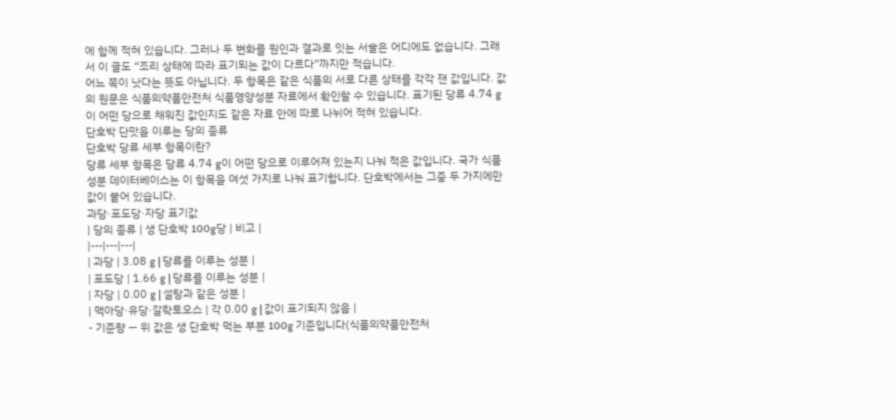에 함께 적혀 있습니다. 그러나 두 변화를 원인과 결과로 잇는 서술은 어디에도 없습니다. 그래서 이 글도 “조리 상태에 따라 표기되는 값이 다르다”까지만 적습니다.
어느 쪽이 낫다는 뜻도 아닙니다. 두 항목은 같은 식품의 서로 다른 상태를 각각 잰 값입니다. 값의 원문은 식품의약품안전처 식품영양성분 자료에서 확인할 수 있습니다. 표기된 당류 4.74 g이 어떤 당으로 채워진 값인지도 같은 자료 안에 따로 나뉘어 적혀 있습니다.
단호박 단맛을 이루는 당의 종류
단호박 당류 세부 항목이란?
당류 세부 항목은 당류 4.74 g이 어떤 당으로 이루어져 있는지 나눠 적은 값입니다. 국가 식품성분 데이터베이스는 이 항목을 여섯 가지로 나눠 표기합니다. 단호박에서는 그중 두 가지에만 값이 붙어 있습니다.
과당·포도당·자당 표기값
| 당의 종류 | 생 단호박 100g당 | 비고 |
|---|---|---|
| 과당 | 3.08 g | 당류를 이루는 성분 |
| 포도당 | 1.66 g | 당류를 이루는 성분 |
| 자당 | 0.00 g | 설탕과 같은 성분 |
| 맥아당·유당·갈락토오스 | 각 0.00 g | 값이 표기되지 않음 |
- 기준량 — 위 값은 생 단호박 먹는 부분 100g 기준입니다(식품의약품안전처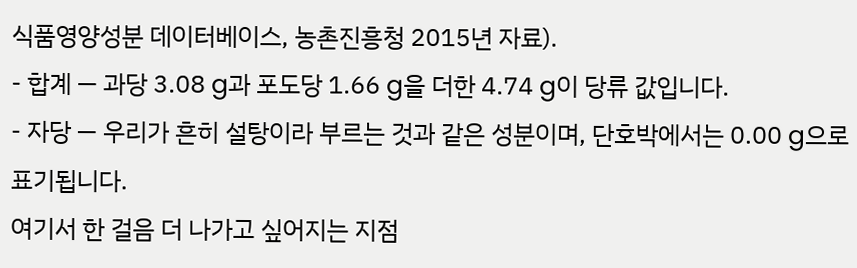식품영양성분 데이터베이스, 농촌진흥청 2015년 자료).
- 합계 — 과당 3.08 g과 포도당 1.66 g을 더한 4.74 g이 당류 값입니다.
- 자당 — 우리가 흔히 설탕이라 부르는 것과 같은 성분이며, 단호박에서는 0.00 g으로 표기됩니다.
여기서 한 걸음 더 나가고 싶어지는 지점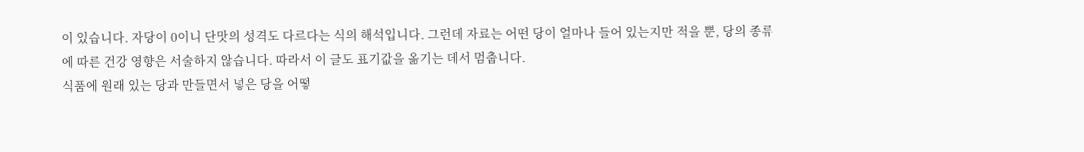이 있습니다. 자당이 0이니 단맛의 성격도 다르다는 식의 해석입니다. 그런데 자료는 어떤 당이 얼마나 들어 있는지만 적을 뿐, 당의 종류에 따른 건강 영향은 서술하지 않습니다. 따라서 이 글도 표기값을 옮기는 데서 멈춥니다.
식품에 원래 있는 당과 만들면서 넣은 당을 어떻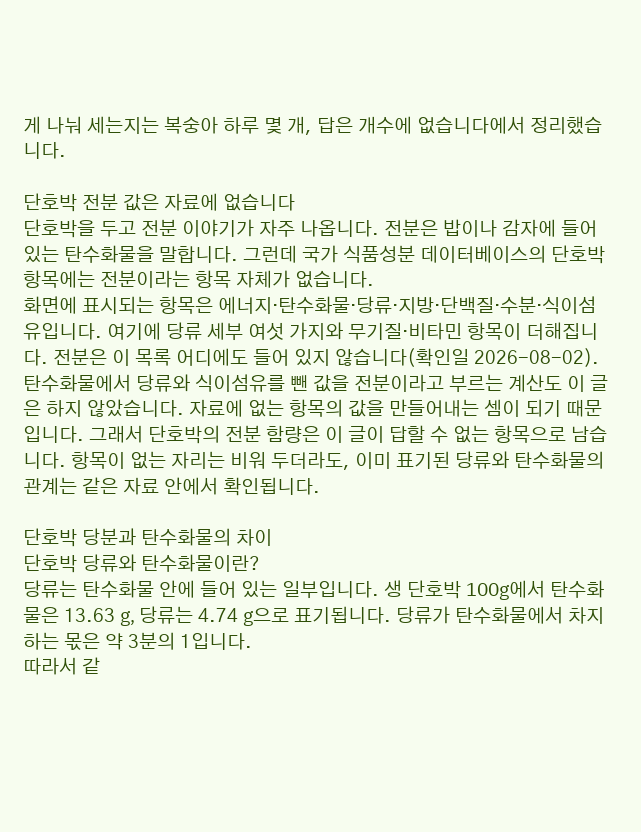게 나눠 세는지는 복숭아 하루 몇 개, 답은 개수에 없습니다에서 정리했습니다.

단호박 전분 값은 자료에 없습니다
단호박을 두고 전분 이야기가 자주 나옵니다. 전분은 밥이나 감자에 들어 있는 탄수화물을 말합니다. 그런데 국가 식품성분 데이터베이스의 단호박 항목에는 전분이라는 항목 자체가 없습니다.
화면에 표시되는 항목은 에너지·탄수화물·당류·지방·단백질·수분·식이섬유입니다. 여기에 당류 세부 여섯 가지와 무기질·비타민 항목이 더해집니다. 전분은 이 목록 어디에도 들어 있지 않습니다(확인일 2026-08-02).
탄수화물에서 당류와 식이섬유를 뺀 값을 전분이라고 부르는 계산도 이 글은 하지 않았습니다. 자료에 없는 항목의 값을 만들어내는 셈이 되기 때문입니다. 그래서 단호박의 전분 함량은 이 글이 답할 수 없는 항목으로 남습니다. 항목이 없는 자리는 비워 두더라도, 이미 표기된 당류와 탄수화물의 관계는 같은 자료 안에서 확인됩니다.

단호박 당분과 탄수화물의 차이
단호박 당류와 탄수화물이란?
당류는 탄수화물 안에 들어 있는 일부입니다. 생 단호박 100g에서 탄수화물은 13.63 g, 당류는 4.74 g으로 표기됩니다. 당류가 탄수화물에서 차지하는 몫은 약 3분의 1입니다.
따라서 같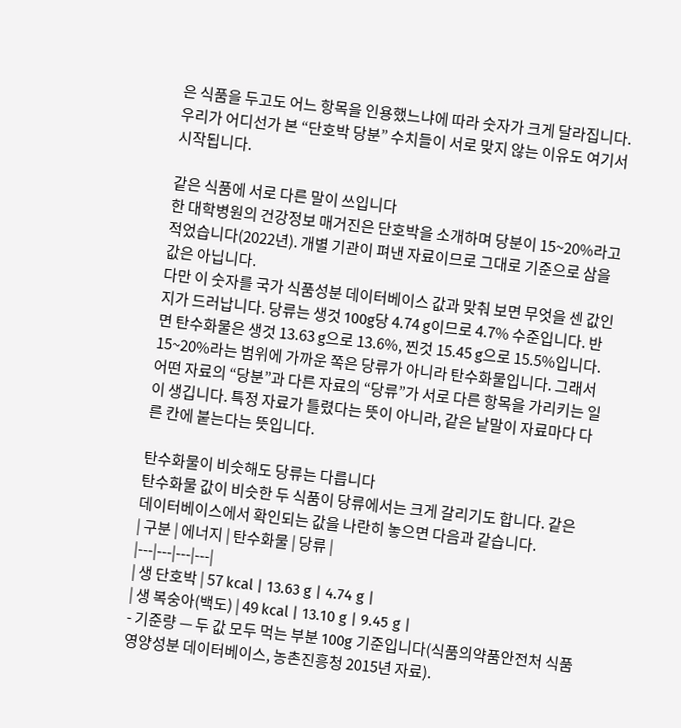은 식품을 두고도 어느 항목을 인용했느냐에 따라 숫자가 크게 달라집니다. 우리가 어디선가 본 “단호박 당분” 수치들이 서로 맞지 않는 이유도 여기서 시작됩니다.

같은 식품에 서로 다른 말이 쓰입니다
한 대학병원의 건강정보 매거진은 단호박을 소개하며 당분이 15~20%라고 적었습니다(2022년). 개별 기관이 펴낸 자료이므로 그대로 기준으로 삼을 값은 아닙니다.
다만 이 숫자를 국가 식품성분 데이터베이스 값과 맞춰 보면 무엇을 센 값인지가 드러납니다. 당류는 생것 100g당 4.74 g이므로 4.7% 수준입니다. 반면 탄수화물은 생것 13.63 g으로 13.6%, 찐것 15.45 g으로 15.5%입니다.
15~20%라는 범위에 가까운 쪽은 당류가 아니라 탄수화물입니다. 그래서 어떤 자료의 “당분”과 다른 자료의 “당류”가 서로 다른 항목을 가리키는 일이 생깁니다. 특정 자료가 틀렸다는 뜻이 아니라, 같은 낱말이 자료마다 다른 칸에 붙는다는 뜻입니다.

탄수화물이 비슷해도 당류는 다릅니다
탄수화물 값이 비슷한 두 식품이 당류에서는 크게 갈리기도 합니다. 같은 데이터베이스에서 확인되는 값을 나란히 놓으면 다음과 같습니다.
| 구분 | 에너지 | 탄수화물 | 당류 |
|---|---|---|---|
| 생 단호박 | 57 kcal | 13.63 g | 4.74 g |
| 생 복숭아(백도) | 49 kcal | 13.10 g | 9.45 g |
- 기준량 — 두 값 모두 먹는 부분 100g 기준입니다(식품의약품안전처 식품영양성분 데이터베이스, 농촌진흥청 2015년 자료).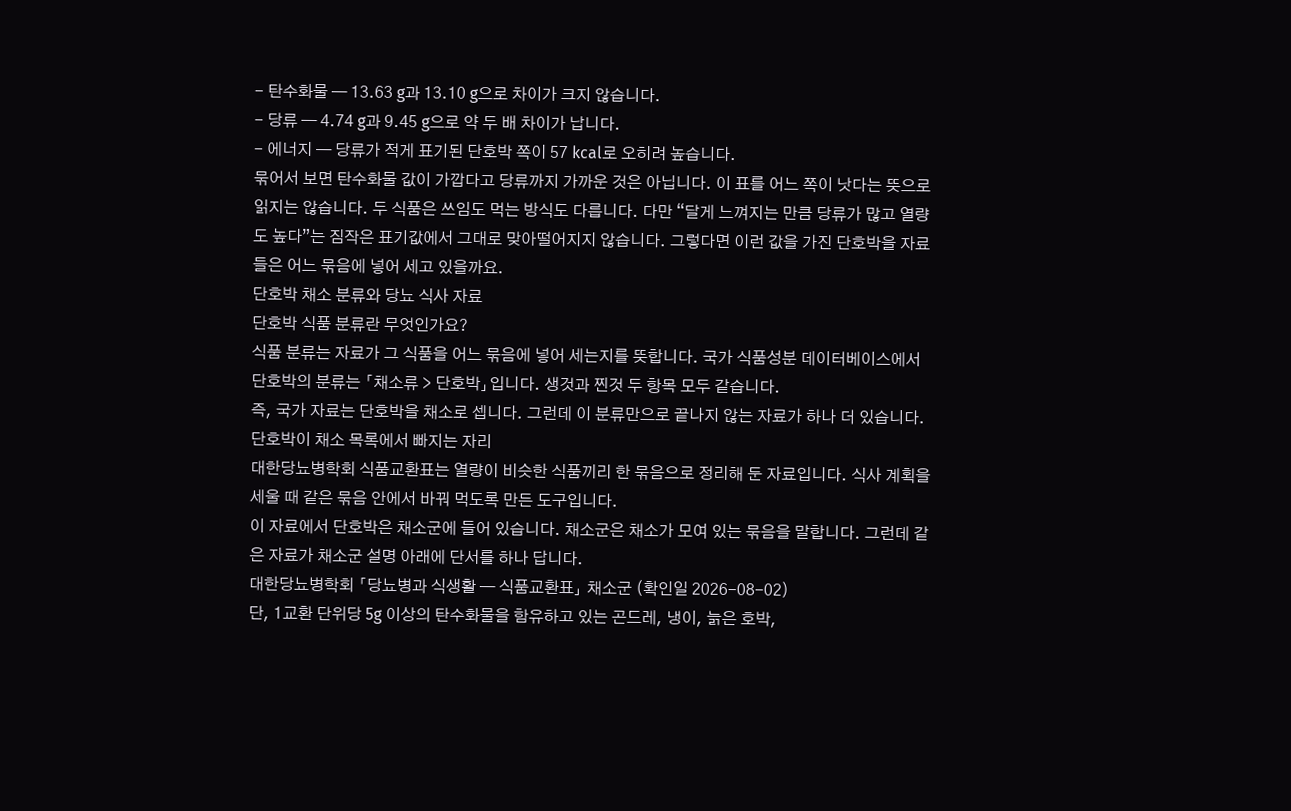- 탄수화물 — 13.63 g과 13.10 g으로 차이가 크지 않습니다.
- 당류 — 4.74 g과 9.45 g으로 약 두 배 차이가 납니다.
- 에너지 — 당류가 적게 표기된 단호박 쪽이 57 kcal로 오히려 높습니다.
묶어서 보면 탄수화물 값이 가깝다고 당류까지 가까운 것은 아닙니다. 이 표를 어느 쪽이 낫다는 뜻으로 읽지는 않습니다. 두 식품은 쓰임도 먹는 방식도 다릅니다. 다만 “달게 느껴지는 만큼 당류가 많고 열량도 높다”는 짐작은 표기값에서 그대로 맞아떨어지지 않습니다. 그렇다면 이런 값을 가진 단호박을 자료들은 어느 묶음에 넣어 세고 있을까요.
단호박 채소 분류와 당뇨 식사 자료
단호박 식품 분류란 무엇인가요?
식품 분류는 자료가 그 식품을 어느 묶음에 넣어 세는지를 뜻합니다. 국가 식품성분 데이터베이스에서 단호박의 분류는 「채소류 > 단호박」입니다. 생것과 찐것 두 항목 모두 같습니다.
즉, 국가 자료는 단호박을 채소로 셉니다. 그런데 이 분류만으로 끝나지 않는 자료가 하나 더 있습니다.
단호박이 채소 목록에서 빠지는 자리
대한당뇨병학회 식품교환표는 열량이 비슷한 식품끼리 한 묶음으로 정리해 둔 자료입니다. 식사 계획을 세울 때 같은 묶음 안에서 바꿔 먹도록 만든 도구입니다.
이 자료에서 단호박은 채소군에 들어 있습니다. 채소군은 채소가 모여 있는 묶음을 말합니다. 그런데 같은 자료가 채소군 설명 아래에 단서를 하나 답니다.
대한당뇨병학회 「당뇨병과 식생활 — 식품교환표」 채소군 (확인일 2026-08-02)
단, 1교환 단위당 5g 이상의 탄수화물을 함유하고 있는 곤드레, 냉이, 늙은 호박,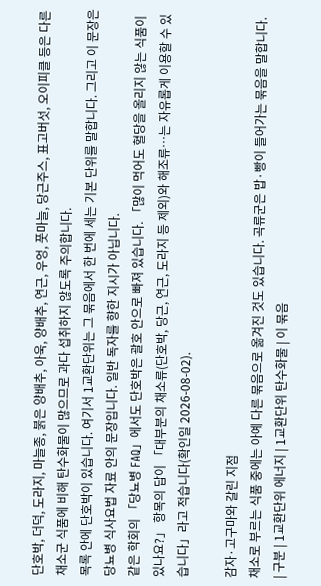단호박, 더덕, 도라지, 마늘종, 붉은 양배추, 아욱, 양배추, 연근, 우엉, 풋마늘, 당근주스, 표고버섯, 오이피클 등은 다른 채소군 식품에 비해 탄수화물이 많으므로 과다 섭취하지 않도록 주의합니다.
목록 안에 단호박이 있습니다. 여기서 1교환단위는 그 묶음에서 한 번에 세는 기본 단위를 말합니다. 그리고 이 문장은 당뇨병 식사요법 자료 안의 문장입니다. 일반 독자를 향한 지시가 아닙니다.
같은 학회의 「당뇨병 FAQ」에서도 단호박은 괄호 안으로 빠져 있습니다. 「많이 먹어도 혈당을 올리지 않는 식품이 있나요?」 항목의 답이 「대부분의 채소류(단호박, 당근, 연근, 도라지 등 제외)와 해조류…는 자유롭게 이용할 수 있습니다」라고 적습니다(확인일 2026-08-02).

감자·고구마와 갈린 지점
채소로 부르는 식품 중에는 아예 다른 묶음으로 옮겨진 것도 있습니다. 곡류군은 밥·빵이 들어가는 묶음을 말합니다.
| 구분 | 1교환단위 에너지 | 1교환단위 탄수화물 | 이 묶음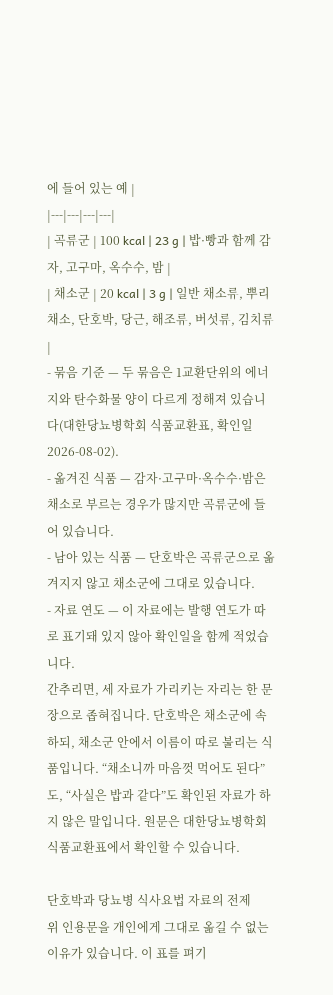에 들어 있는 예 |
|---|---|---|---|
| 곡류군 | 100 kcal | 23 g | 밥·빵과 함께 감자, 고구마, 옥수수, 밤 |
| 채소군 | 20 kcal | 3 g | 일반 채소류, 뿌리채소, 단호박, 당근, 해조류, 버섯류, 김치류 |
- 묶음 기준 — 두 묶음은 1교환단위의 에너지와 탄수화물 양이 다르게 정해져 있습니다(대한당뇨병학회 식품교환표, 확인일 2026-08-02).
- 옮겨진 식품 — 감자·고구마·옥수수·밤은 채소로 부르는 경우가 많지만 곡류군에 들어 있습니다.
- 남아 있는 식품 — 단호박은 곡류군으로 옮겨지지 않고 채소군에 그대로 있습니다.
- 자료 연도 — 이 자료에는 발행 연도가 따로 표기돼 있지 않아 확인일을 함께 적었습니다.
간추리면, 세 자료가 가리키는 자리는 한 문장으로 좁혀집니다. 단호박은 채소군에 속하되, 채소군 안에서 이름이 따로 불리는 식품입니다. “채소니까 마음껏 먹어도 된다”도, “사실은 밥과 같다”도 확인된 자료가 하지 않은 말입니다. 원문은 대한당뇨병학회 식품교환표에서 확인할 수 있습니다.

단호박과 당뇨병 식사요법 자료의 전제
위 인용문을 개인에게 그대로 옮길 수 없는 이유가 있습니다. 이 표를 펴기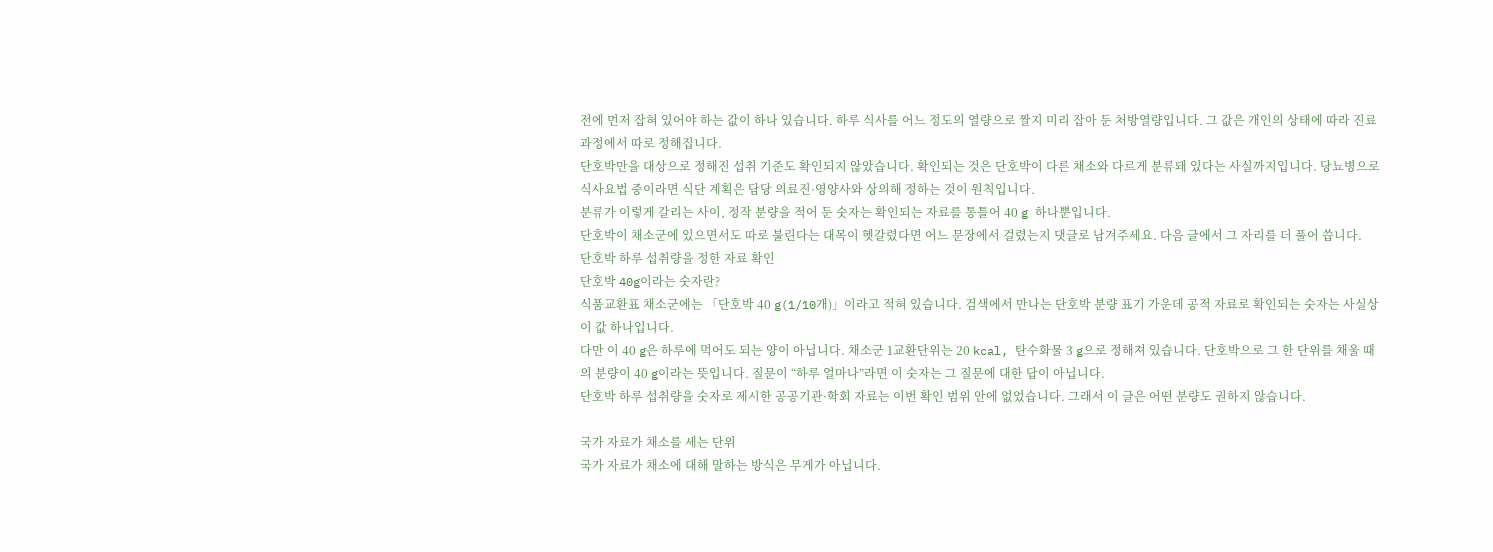전에 먼저 잡혀 있어야 하는 값이 하나 있습니다. 하루 식사를 어느 정도의 열량으로 짤지 미리 잡아 둔 처방열량입니다. 그 값은 개인의 상태에 따라 진료 과정에서 따로 정해집니다.
단호박만을 대상으로 정해진 섭취 기준도 확인되지 않았습니다. 확인되는 것은 단호박이 다른 채소와 다르게 분류돼 있다는 사실까지입니다. 당뇨병으로 식사요법 중이라면 식단 계획은 담당 의료진·영양사와 상의해 정하는 것이 원칙입니다.
분류가 이렇게 갈리는 사이, 정작 분량을 적어 둔 숫자는 확인되는 자료를 통틀어 40 g 하나뿐입니다.
단호박이 채소군에 있으면서도 따로 불린다는 대목이 헷갈렸다면 어느 문장에서 걸렸는지 댓글로 남겨주세요. 다음 글에서 그 자리를 더 풀어 씁니다.
단호박 하루 섭취량을 정한 자료 확인
단호박 40g이라는 숫자란?
식품교환표 채소군에는 「단호박 40 g(1/10개)」이라고 적혀 있습니다. 검색에서 만나는 단호박 분량 표기 가운데 공적 자료로 확인되는 숫자는 사실상 이 값 하나입니다.
다만 이 40 g은 하루에 먹어도 되는 양이 아닙니다. 채소군 1교환단위는 20 kcal, 탄수화물 3 g으로 정해져 있습니다. 단호박으로 그 한 단위를 채울 때의 분량이 40 g이라는 뜻입니다. 질문이 “하루 얼마나”라면 이 숫자는 그 질문에 대한 답이 아닙니다.
단호박 하루 섭취량을 숫자로 제시한 공공기관·학회 자료는 이번 확인 범위 안에 없었습니다. 그래서 이 글은 어떤 분량도 권하지 않습니다.

국가 자료가 채소를 세는 단위
국가 자료가 채소에 대해 말하는 방식은 무게가 아닙니다.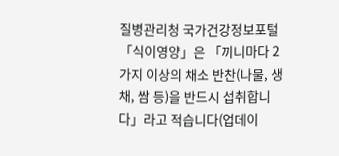질병관리청 국가건강정보포털 「식이영양」은 「끼니마다 2가지 이상의 채소 반찬(나물, 생채, 쌈 등)을 반드시 섭취합니다」라고 적습니다(업데이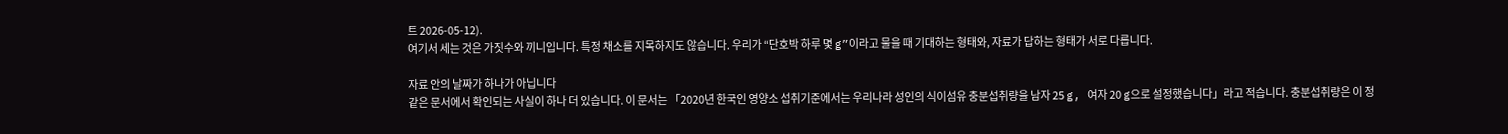트 2026-05-12).
여기서 세는 것은 가짓수와 끼니입니다. 특정 채소를 지목하지도 않습니다. 우리가 “단호박 하루 몇 g”이라고 물을 때 기대하는 형태와, 자료가 답하는 형태가 서로 다릅니다.

자료 안의 날짜가 하나가 아닙니다
같은 문서에서 확인되는 사실이 하나 더 있습니다. 이 문서는 「2020년 한국인 영양소 섭취기준에서는 우리나라 성인의 식이섬유 충분섭취량을 남자 25 g, 여자 20 g으로 설정했습니다」라고 적습니다. 충분섭취량은 이 정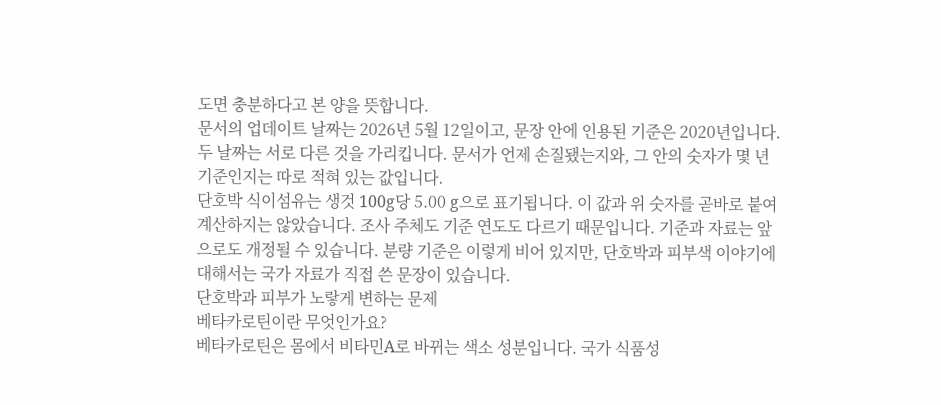도면 충분하다고 본 양을 뜻합니다.
문서의 업데이트 날짜는 2026년 5월 12일이고, 문장 안에 인용된 기준은 2020년입니다. 두 날짜는 서로 다른 것을 가리킵니다. 문서가 언제 손질됐는지와, 그 안의 숫자가 몇 년 기준인지는 따로 적혀 있는 값입니다.
단호박 식이섬유는 생것 100g당 5.00 g으로 표기됩니다. 이 값과 위 숫자를 곧바로 붙여 계산하지는 않았습니다. 조사 주체도 기준 연도도 다르기 때문입니다. 기준과 자료는 앞으로도 개정될 수 있습니다. 분량 기준은 이렇게 비어 있지만, 단호박과 피부색 이야기에 대해서는 국가 자료가 직접 쓴 문장이 있습니다.
단호박과 피부가 노랗게 변하는 문제
베타카로틴이란 무엇인가요?
베타카로틴은 몸에서 비타민A로 바뀌는 색소 성분입니다. 국가 식품성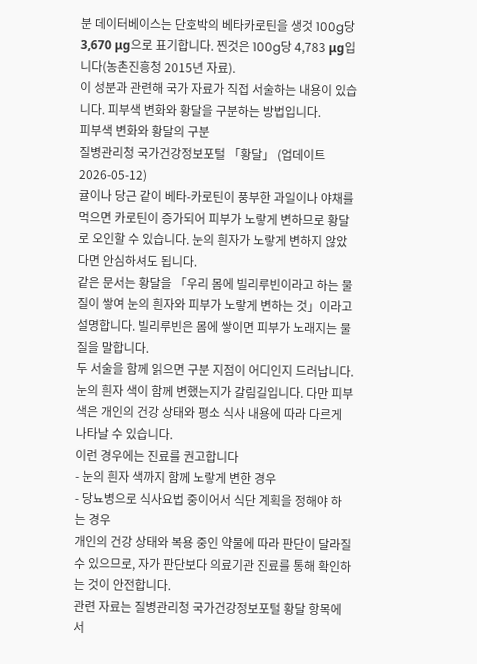분 데이터베이스는 단호박의 베타카로틴을 생것 100g당 3,670 μg으로 표기합니다. 찐것은 100g당 4,783 μg입니다(농촌진흥청 2015년 자료).
이 성분과 관련해 국가 자료가 직접 서술하는 내용이 있습니다. 피부색 변화와 황달을 구분하는 방법입니다.
피부색 변화와 황달의 구분
질병관리청 국가건강정보포털 「황달」 (업데이트 2026-05-12)
귤이나 당근 같이 베타-카로틴이 풍부한 과일이나 야채를 먹으면 카로틴이 증가되어 피부가 노랗게 변하므로 황달로 오인할 수 있습니다. 눈의 흰자가 노랗게 변하지 않았다면 안심하셔도 됩니다.
같은 문서는 황달을 「우리 몸에 빌리루빈이라고 하는 물질이 쌓여 눈의 흰자와 피부가 노랗게 변하는 것」이라고 설명합니다. 빌리루빈은 몸에 쌓이면 피부가 노래지는 물질을 말합니다.
두 서술을 함께 읽으면 구분 지점이 어디인지 드러납니다. 눈의 흰자 색이 함께 변했는지가 갈림길입니다. 다만 피부색은 개인의 건강 상태와 평소 식사 내용에 따라 다르게 나타날 수 있습니다.
이런 경우에는 진료를 권고합니다
- 눈의 흰자 색까지 함께 노랗게 변한 경우
- 당뇨병으로 식사요법 중이어서 식단 계획을 정해야 하는 경우
개인의 건강 상태와 복용 중인 약물에 따라 판단이 달라질 수 있으므로, 자가 판단보다 의료기관 진료를 통해 확인하는 것이 안전합니다.
관련 자료는 질병관리청 국가건강정보포털 황달 항목에서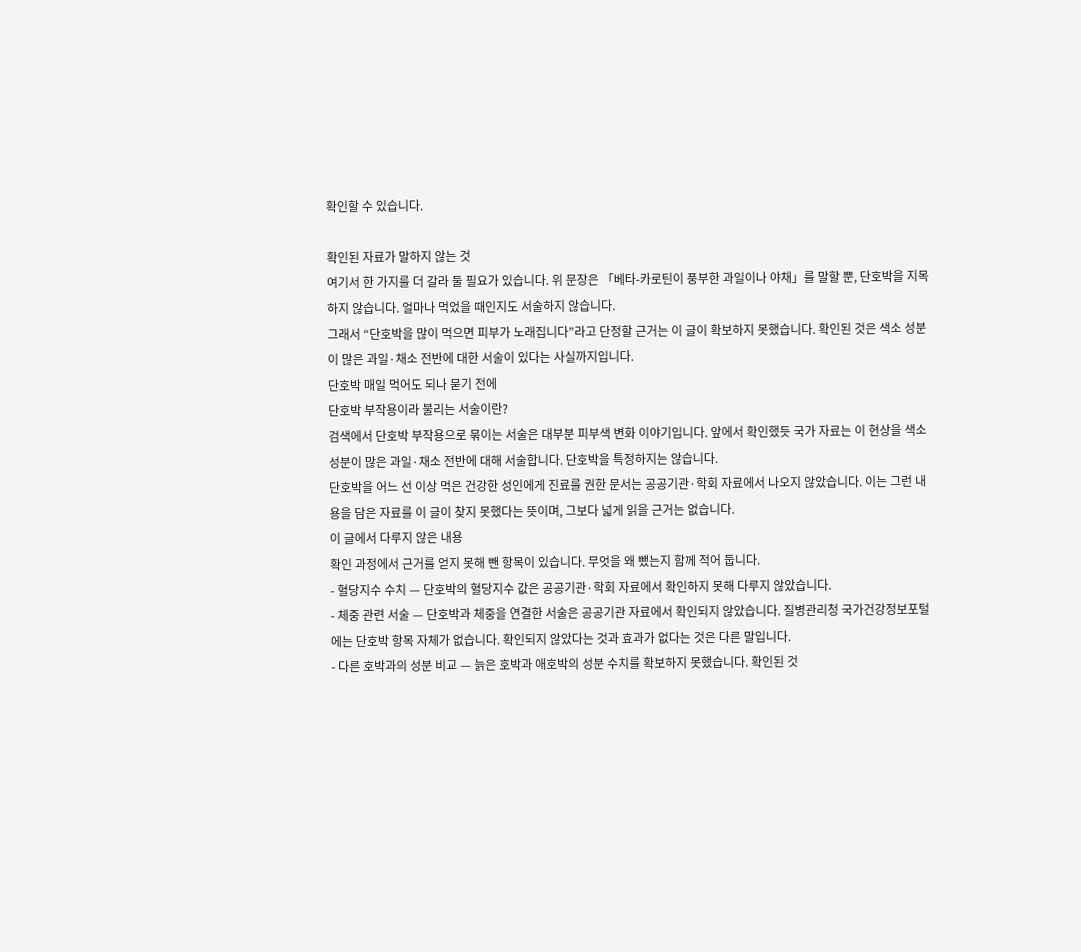확인할 수 있습니다.

확인된 자료가 말하지 않는 것
여기서 한 가지를 더 갈라 둘 필요가 있습니다. 위 문장은 「베타-카로틴이 풍부한 과일이나 야채」를 말할 뿐, 단호박을 지목하지 않습니다. 얼마나 먹었을 때인지도 서술하지 않습니다.
그래서 “단호박을 많이 먹으면 피부가 노래집니다”라고 단정할 근거는 이 글이 확보하지 못했습니다. 확인된 것은 색소 성분이 많은 과일·채소 전반에 대한 서술이 있다는 사실까지입니다.
단호박 매일 먹어도 되나 묻기 전에
단호박 부작용이라 불리는 서술이란?
검색에서 단호박 부작용으로 묶이는 서술은 대부분 피부색 변화 이야기입니다. 앞에서 확인했듯 국가 자료는 이 현상을 색소 성분이 많은 과일·채소 전반에 대해 서술합니다. 단호박을 특정하지는 않습니다.
단호박을 어느 선 이상 먹은 건강한 성인에게 진료를 권한 문서는 공공기관·학회 자료에서 나오지 않았습니다. 이는 그런 내용을 담은 자료를 이 글이 찾지 못했다는 뜻이며, 그보다 넓게 읽을 근거는 없습니다.
이 글에서 다루지 않은 내용
확인 과정에서 근거를 얻지 못해 뺀 항목이 있습니다. 무엇을 왜 뺐는지 함께 적어 둡니다.
- 혈당지수 수치 — 단호박의 혈당지수 값은 공공기관·학회 자료에서 확인하지 못해 다루지 않았습니다.
- 체중 관련 서술 — 단호박과 체중을 연결한 서술은 공공기관 자료에서 확인되지 않았습니다. 질병관리청 국가건강정보포털에는 단호박 항목 자체가 없습니다. 확인되지 않았다는 것과 효과가 없다는 것은 다른 말입니다.
- 다른 호박과의 성분 비교 — 늙은 호박과 애호박의 성분 수치를 확보하지 못했습니다. 확인된 것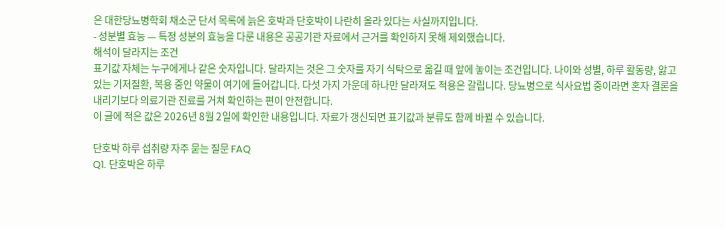은 대한당뇨병학회 채소군 단서 목록에 늙은 호박과 단호박이 나란히 올라 있다는 사실까지입니다.
- 성분별 효능 — 특정 성분의 효능을 다룬 내용은 공공기관 자료에서 근거를 확인하지 못해 제외했습니다.
해석이 달라지는 조건
표기값 자체는 누구에게나 같은 숫자입니다. 달라지는 것은 그 숫자를 자기 식탁으로 옮길 때 앞에 놓이는 조건입니다. 나이와 성별, 하루 활동량, 앓고 있는 기저질환, 복용 중인 약물이 여기에 들어갑니다. 다섯 가지 가운데 하나만 달라져도 적용은 갈립니다. 당뇨병으로 식사요법 중이라면 혼자 결론을 내리기보다 의료기관 진료를 거쳐 확인하는 편이 안전합니다.
이 글에 적은 값은 2026년 8월 2일에 확인한 내용입니다. 자료가 갱신되면 표기값과 분류도 함께 바뀔 수 있습니다.

단호박 하루 섭취량 자주 묻는 질문 FAQ
Q1. 단호박은 하루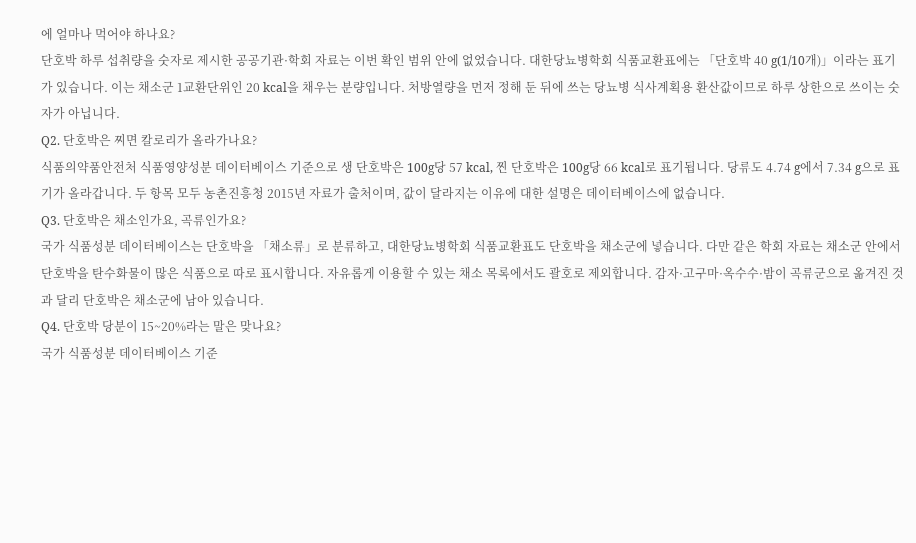에 얼마나 먹어야 하나요?
단호박 하루 섭취량을 숫자로 제시한 공공기관·학회 자료는 이번 확인 범위 안에 없었습니다. 대한당뇨병학회 식품교환표에는 「단호박 40 g(1/10개)」이라는 표기가 있습니다. 이는 채소군 1교환단위인 20 kcal을 채우는 분량입니다. 처방열량을 먼저 정해 둔 뒤에 쓰는 당뇨병 식사계획용 환산값이므로 하루 상한으로 쓰이는 숫자가 아닙니다.
Q2. 단호박은 찌면 칼로리가 올라가나요?
식품의약품안전처 식품영양성분 데이터베이스 기준으로 생 단호박은 100g당 57 kcal, 찐 단호박은 100g당 66 kcal로 표기됩니다. 당류도 4.74 g에서 7.34 g으로 표기가 올라갑니다. 두 항목 모두 농촌진흥청 2015년 자료가 출처이며, 값이 달라지는 이유에 대한 설명은 데이터베이스에 없습니다.
Q3. 단호박은 채소인가요, 곡류인가요?
국가 식품성분 데이터베이스는 단호박을 「채소류」로 분류하고, 대한당뇨병학회 식품교환표도 단호박을 채소군에 넣습니다. 다만 같은 학회 자료는 채소군 안에서 단호박을 탄수화물이 많은 식품으로 따로 표시합니다. 자유롭게 이용할 수 있는 채소 목록에서도 괄호로 제외합니다. 감자·고구마·옥수수·밤이 곡류군으로 옮겨진 것과 달리 단호박은 채소군에 남아 있습니다.
Q4. 단호박 당분이 15~20%라는 말은 맞나요?
국가 식품성분 데이터베이스 기준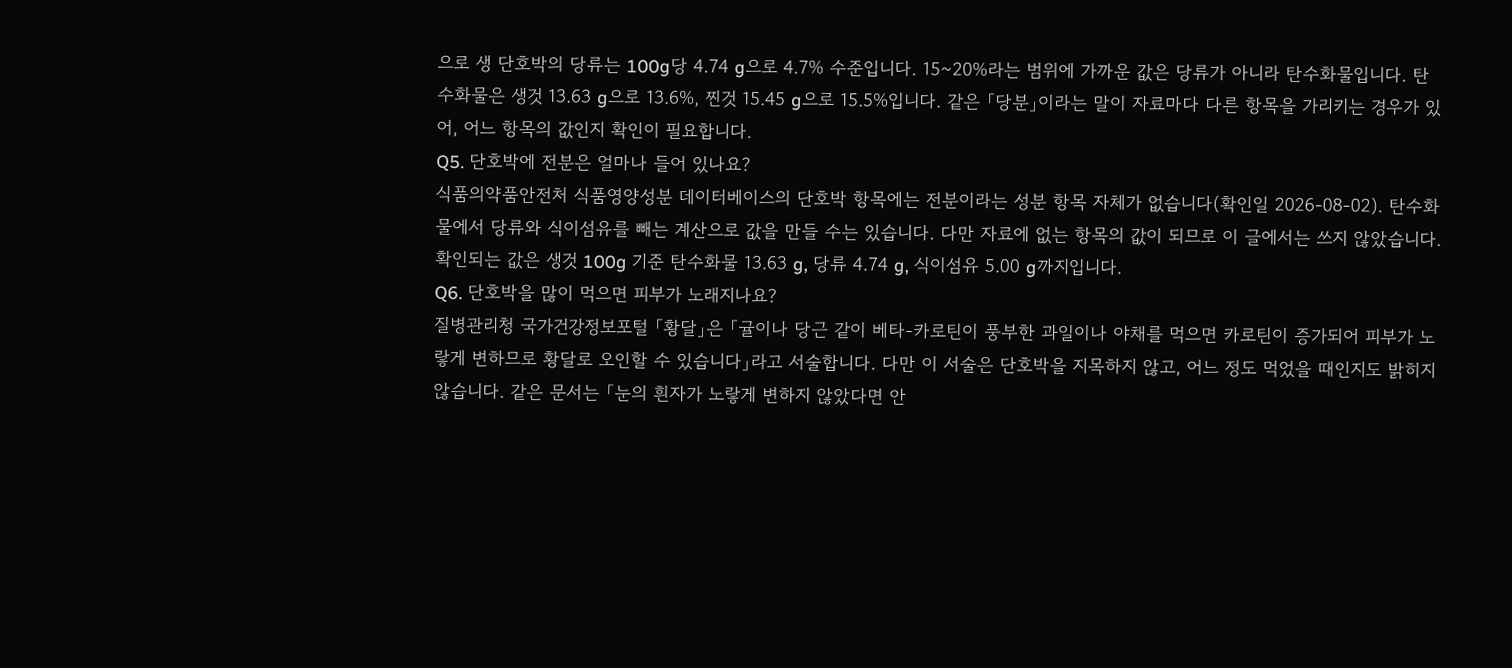으로 생 단호박의 당류는 100g당 4.74 g으로 4.7% 수준입니다. 15~20%라는 범위에 가까운 값은 당류가 아니라 탄수화물입니다. 탄수화물은 생것 13.63 g으로 13.6%, 찐것 15.45 g으로 15.5%입니다. 같은 「당분」이라는 말이 자료마다 다른 항목을 가리키는 경우가 있어, 어느 항목의 값인지 확인이 필요합니다.
Q5. 단호박에 전분은 얼마나 들어 있나요?
식품의약품안전처 식품영양성분 데이터베이스의 단호박 항목에는 전분이라는 성분 항목 자체가 없습니다(확인일 2026-08-02). 탄수화물에서 당류와 식이섬유를 빼는 계산으로 값을 만들 수는 있습니다. 다만 자료에 없는 항목의 값이 되므로 이 글에서는 쓰지 않았습니다. 확인되는 값은 생것 100g 기준 탄수화물 13.63 g, 당류 4.74 g, 식이섬유 5.00 g까지입니다.
Q6. 단호박을 많이 먹으면 피부가 노래지나요?
질병관리청 국가건강정보포털 「황달」은 「귤이나 당근 같이 베타-카로틴이 풍부한 과일이나 야채를 먹으면 카로틴이 증가되어 피부가 노랗게 변하므로 황달로 오인할 수 있습니다」라고 서술합니다. 다만 이 서술은 단호박을 지목하지 않고, 어느 정도 먹었을 때인지도 밝히지 않습니다. 같은 문서는 「눈의 흰자가 노랗게 변하지 않았다면 안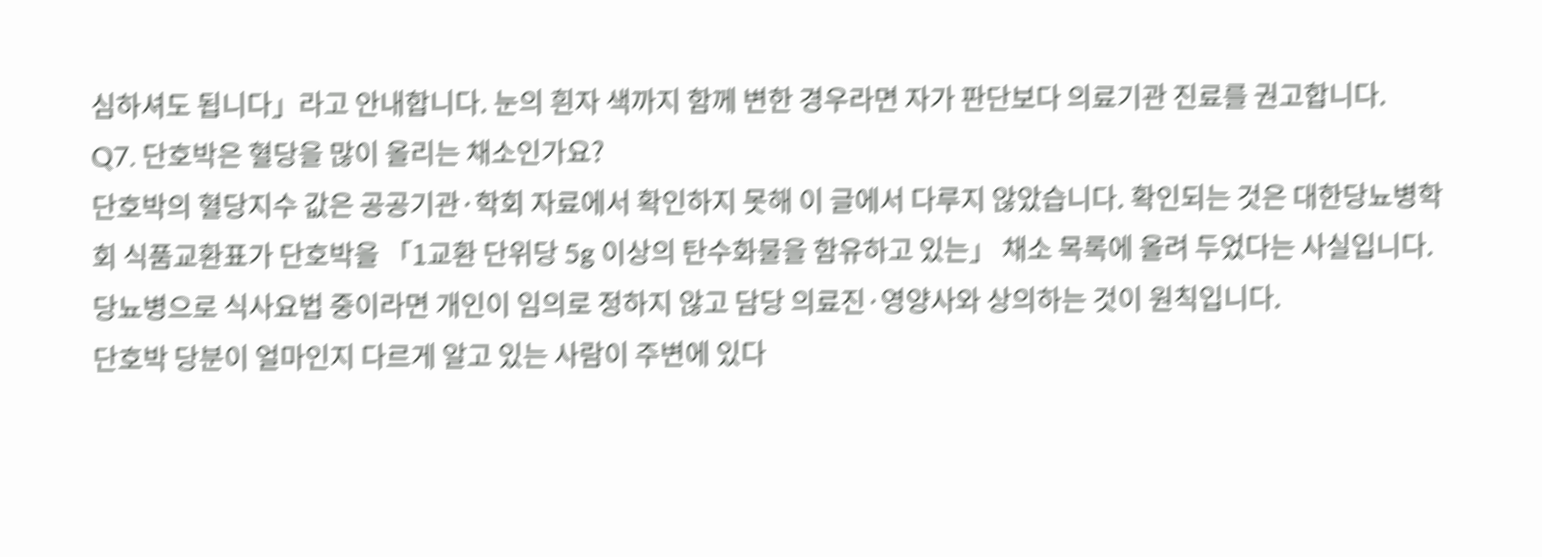심하셔도 됩니다」라고 안내합니다. 눈의 흰자 색까지 함께 변한 경우라면 자가 판단보다 의료기관 진료를 권고합니다.
Q7. 단호박은 혈당을 많이 올리는 채소인가요?
단호박의 혈당지수 값은 공공기관·학회 자료에서 확인하지 못해 이 글에서 다루지 않았습니다. 확인되는 것은 대한당뇨병학회 식품교환표가 단호박을 「1교환 단위당 5g 이상의 탄수화물을 함유하고 있는」 채소 목록에 올려 두었다는 사실입니다. 당뇨병으로 식사요법 중이라면 개인이 임의로 정하지 않고 담당 의료진·영양사와 상의하는 것이 원칙입니다.
단호박 당분이 얼마인지 다르게 알고 있는 사람이 주변에 있다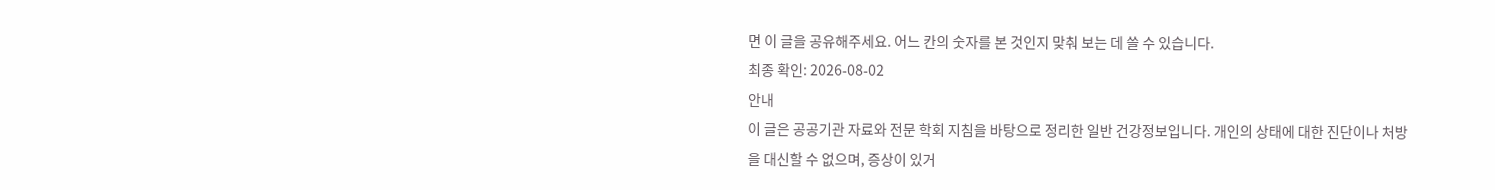면 이 글을 공유해주세요. 어느 칸의 숫자를 본 것인지 맞춰 보는 데 쓸 수 있습니다.
최종 확인: 2026-08-02
안내
이 글은 공공기관 자료와 전문 학회 지침을 바탕으로 정리한 일반 건강정보입니다. 개인의 상태에 대한 진단이나 처방을 대신할 수 없으며, 증상이 있거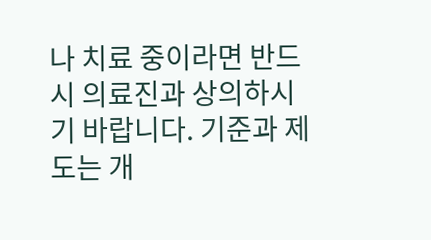나 치료 중이라면 반드시 의료진과 상의하시기 바랍니다. 기준과 제도는 개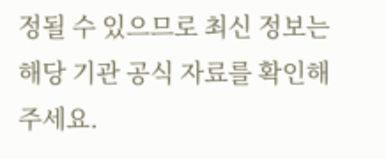정될 수 있으므로 최신 정보는 해당 기관 공식 자료를 확인해주세요.